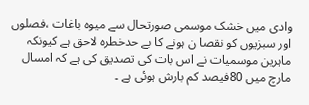وادی میں خشک موسمی صورتحال سے میوہ باغات ،فصلوں اور سبزیوں کو نقصا ن ہونے کا بے حدخطرہ لاحق ہے کیونکہ ماہرین موسمیات نے اس بات کی تصدیق کی ہے کہ امسال مارچ میں 80فیصد کم بارش ہوئی ہے ۔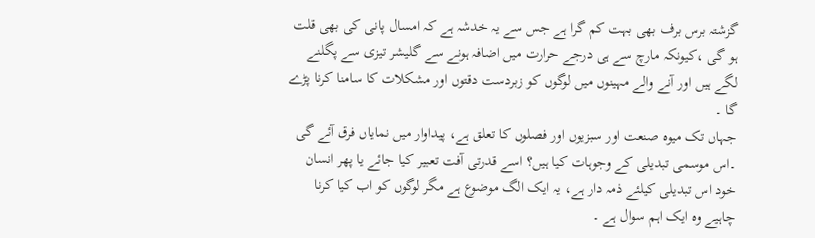گزشتہ برس برف بھی بہت کم گرا ہے جس سے یہ خدشہ ہے کہ امسال پانی کی بھی قلت ہو گی ،کیونکہ مارچ سے ہی درجے حرارت میں اضافہ ہونے سے گلیشر تیزی سے پگلنے لگے ہیں اور آنے والے مہینوں میں لوگوں کو زبردست دقتوں اور مشکلات کا سامنا کرنا پڑے گا ۔
جہاں تک میوہ صنعت اور سبزیوں اور فصلوں کا تعلق ہے، پیداوار میں نمایاں فرق آئے گی ۔اس موسمی تبدیلی کے وجوہات کیا ہیں؟ اسے قدرتی آفت تعبیر کیا جائے یا پھر انسان خود اس تبدیلی کیلئے ذمہ دار ہے، یہ ایک الگ موضوع ہے مگر لوگوں کو اب کیا کرنا چاہیے وہ ایک اہم سوال ہے ۔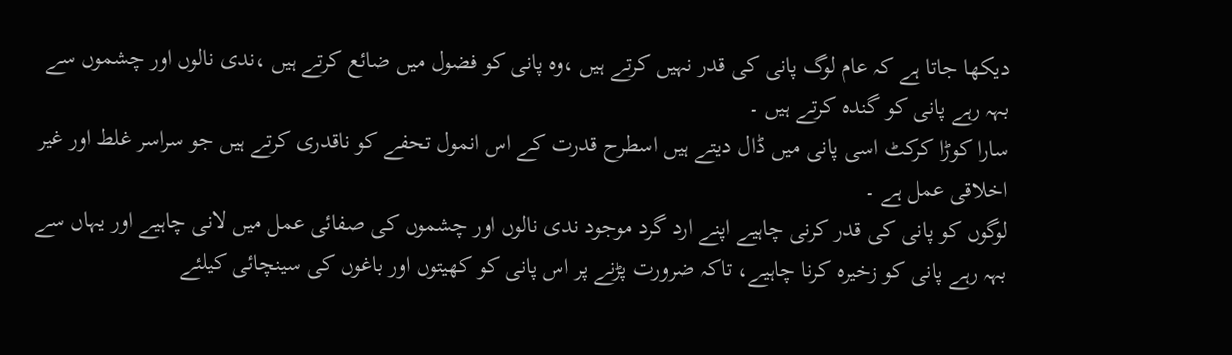دیکھا جاتا ہے کہ عام لوگ پانی کی قدر نہیں کرتے ہیں ،وہ پانی کو فضول میں ضائع کرتے ہیں ،ندی نالوں اور چشموں سے بہہ رہے پانی کو گندہ کرتے ہیں ۔
سارا کوڑا کرکٹ اسی پانی میں ڈال دیتے ہیں اسطرح قدرت کے اس انمول تحفے کو ناقدری کرتے ہیں جو سراسر غلط اور غیر اخلاقی عمل ہے ۔
لوگوں کو پانی کی قدر کرنی چاہیے اپنے ارد گرد موجود ندی نالوں اور چشموں کی صفائی عمل میں لانی چاہیے اور یہاں سے بہہ رہے پانی کو زخیرہ کرنا چاہیے، تاکہ ضرورت پڑنے پر اس پانی کو کھیتوں اور باغوں کی سینچائی کیلئے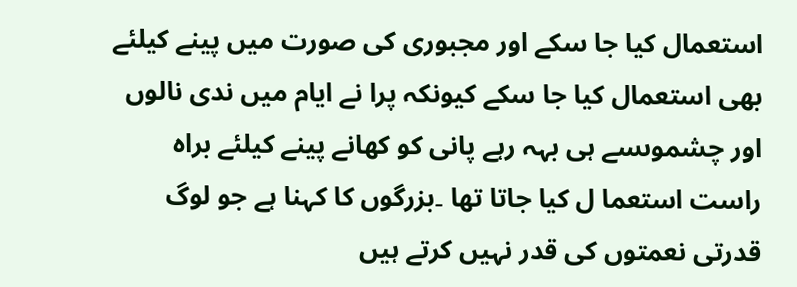استعمال کیا جا سکے اور مجبوری کی صورت میں پینے کیلئے بھی استعمال کیا جا سکے کیونکہ پرا نے ایام میں ندی نالوں اور چشموںسے ہی بہہ رہے پانی کو کھانے پینے کیلئے براہ راست استعما ل کیا جاتا تھا ۔بزرگوں کا کہنا ہے جو لوگ قدرتی نعمتوں کی قدر نہیں کرتے ہیں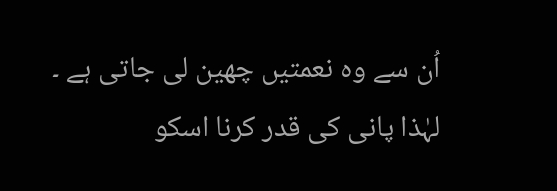اُن سے وہ نعمتیں چھین لی جاتی ہے ۔
لہٰذا پانی کی قدر کرنا اسکو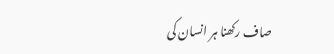صاف رکھنا ہر انسان کی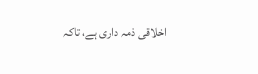اخلاقی ذمہ داری ہے، تاکہ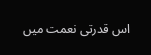اس قدرتی نعمت میں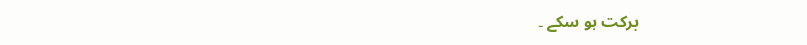برکت ہو سکے ۔